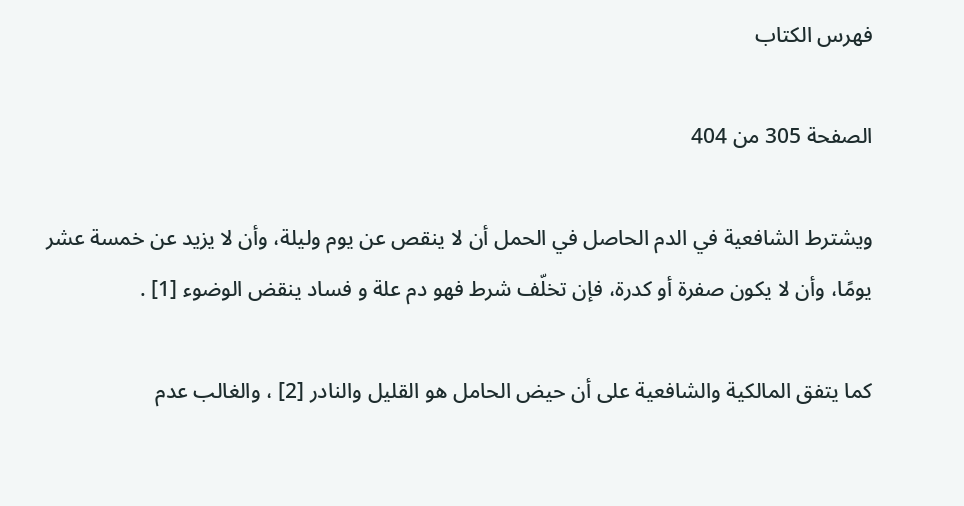فهرس الكتاب

الصفحة 305 من 404

ويشترط الشافعية في الدم الحاصل في الحمل أن لا ينقص عن يوم وليلة، وأن لا يزيد عن خمسة عشر يومًا، وأن لا يكون صفرة أو كدرة، فإن تخلّف شرط فهو دم علة و فساد ينقض الوضوء [1] .

كما يتفق المالكية والشافعية على أن حيض الحامل هو القليل والنادر [2] ، والغالب عدم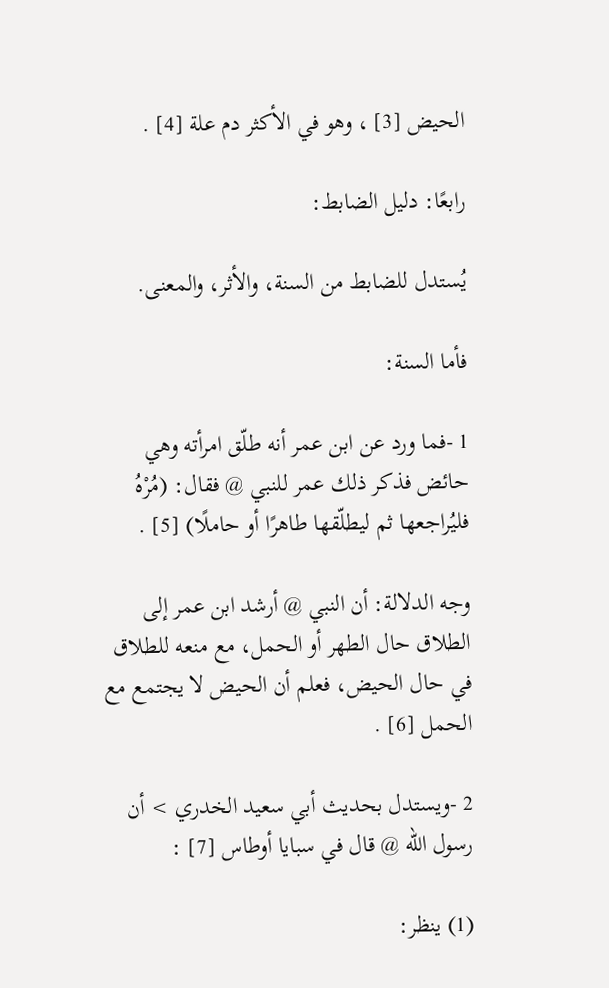الحيض [3] ، وهو في الأكثر دم علة [4] .

رابعًا: دليل الضابط:

يُستدل للضابط من السنة، والأثر، والمعنى.

فأما السنة:

1 -فما ورد عن ابن عمر أنه طلّق امرأته وهي حائض فذكر ذلك عمر للنبي @ فقال: (مُرْهُ فليُراجعها ثم ليطلّقها طاهرًا أو حاملًا) [5] .

وجه الدلالة: أن النبي @ أرشد ابن عمر إلى الطلاق حال الطهر أو الحمل، مع منعه للطلاق في حال الحيض، فعلم أن الحيض لا يجتمع مع الحمل [6] .

2 -ويستدل بحديث أبي سعيد الخدري > أن رسول الله @ قال في سبايا أوطاس [7] :

(1) ينظر: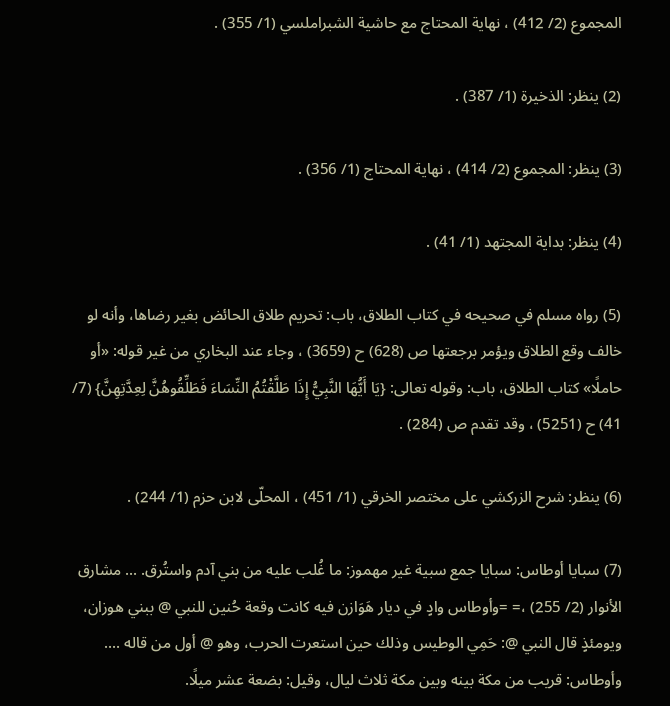المجموع (2/ 412) ، نهاية المحتاج مع حاشية الشبراملسي (1/ 355) .

(2) ينظر: الذخيرة (1/ 387) .

(3) ينظر: المجموع (2/ 414) ، نهاية المحتاج (1/ 356) .

(4) ينظر: بداية المجتهد (1/ 41) .

(5) رواه مسلم في صحيحه في كتاب الطلاق، باب: تحريم طلاق الحائض بغير رضاها، وأنه لو خالف وقع الطلاق ويؤمر برجعتها ص (628) ح (3659) ، وجاء عند البخاري من غير قوله: «أو حاملًا» كتاب الطلاق، باب: وقوله تعالى: {يَا أَيُّهَا النَّبِيُّ إِذَا طَلَّقْتُمُ النِّسَاءَ فَطَلِّقُوهُنَّ لِعِدَّتِهِنَّ} (7/ 41) ح (5251) ، وقد تقدم ص (284) .

(6) ينظر: شرح الزركشي على مختصر الخرقي (1/ 451) ، المحلّى لابن حزم (1/ 244) .

(7) سبايا أوطاس: سبايا جمع سبية غير مهموز: ما غُلب عليه من بني آدم واستُرق. ... مشارق الأنوار (2/ 255) ،= =وأوطاس وادٍ في ديار هَوَازن فيه كانت وقعة حُنين للنبي @ ببني هوزان، ويومئذٍ قال النبي @: حَمِي الوطيس وذلك حين استعرت الحرب، وهو @ أول من قاله .... وأوطاس: قريب من مكة بينه وبين مكة ثلاث ليال، وقيل: بضعة عشر ميلًا.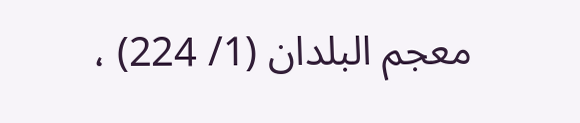معجم البلدان (1/ 224) ،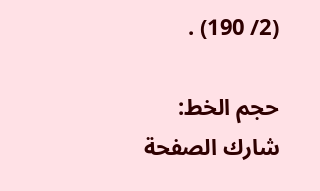(2/ 190) .

حجم الخط:
شارك الصفحة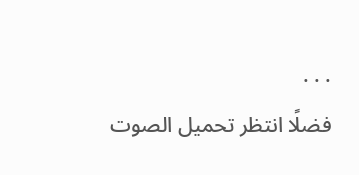. . .
فضلًا انتظر تحميل الصوت